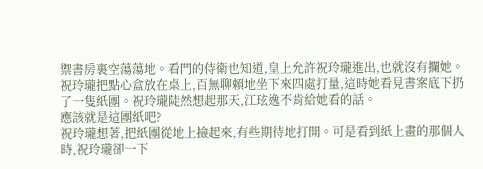禦書房裏空蕩蕩地。看門的侍衛也知道,皇上允許祝玲瓏進出,也就沒有攔她。
祝玲瓏把點心盒放在桌上,百無聊賴地坐下來四處打量,這時她看見書案底下扔了一隻紙團。祝玲瓏陡然想起那天,江玹逸不肯給她看的話。
應該就是這團紙吧?
祝玲瓏想著,把紙團從地上撿起來,有些期待地打開。可是看到紙上畫的那個人時,祝玲瓏卻一下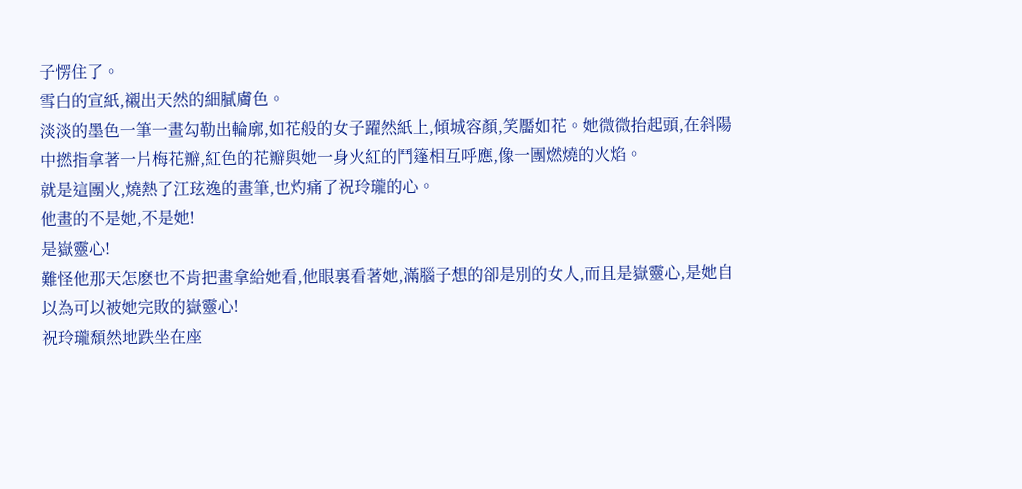子愣住了。
雪白的宣紙,襯出天然的細膩膚色。
淡淡的墨色一筆一畫勾勒出輪廓,如花般的女子躍然紙上,傾城容顏,笑靨如花。她微微抬起頭,在斜陽中撚指拿著一片梅花瓣,紅色的花瓣與她一身火紅的鬥篷相互呼應,像一團燃燒的火焰。
就是這團火,燒熱了江玹逸的畫筆,也灼痛了祝玲瓏的心。
他畫的不是她,不是她!
是嶽靈心!
難怪他那天怎麽也不肯把畫拿給她看,他眼裏看著她,滿腦子想的卻是別的女人,而且是嶽靈心,是她自以為可以被她完敗的嶽靈心!
祝玲瓏頹然地跌坐在座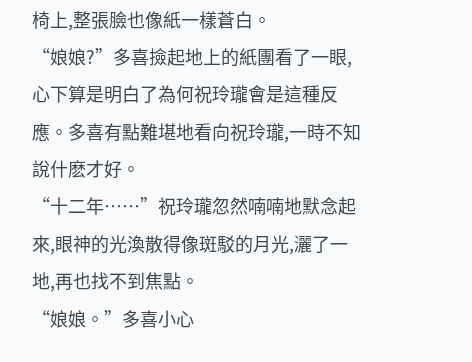椅上,整張臉也像紙一樣蒼白。
“娘娘?”多喜撿起地上的紙團看了一眼,心下算是明白了為何祝玲瓏會是這種反應。多喜有點難堪地看向祝玲瓏,一時不知說什麽才好。
“十二年……”祝玲瓏忽然喃喃地默念起來,眼神的光渙散得像斑駁的月光,灑了一地,再也找不到焦點。
“娘娘。”多喜小心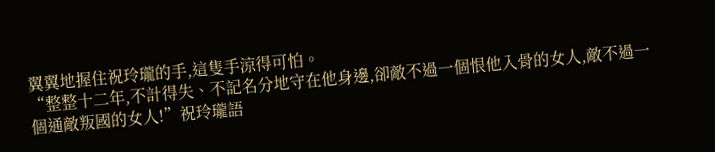翼翼地握住祝玲瓏的手,這隻手涼得可怕。
“整整十二年,不計得失、不記名分地守在他身邊,卻敵不過一個恨他入骨的女人,敵不過一個通敵叛國的女人!”祝玲瓏語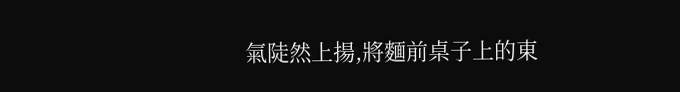氣陡然上揚,將麵前桌子上的東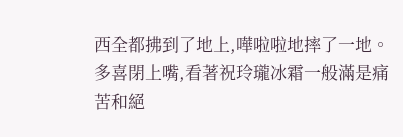西全都拂到了地上,嘩啦啦地摔了一地。
多喜閉上嘴,看著祝玲瓏冰霜一般滿是痛苦和絕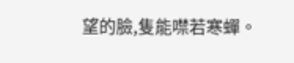望的臉,隻能噤若寒蟬。